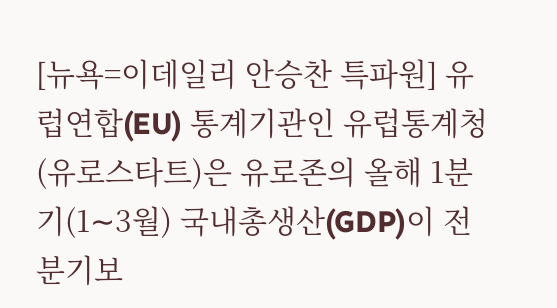[뉴욕=이데일리 안승찬 특파원] 유럽연합(EU) 통계기관인 유럽통계청(유로스타트)은 유로존의 올해 1분기(1∼3월) 국내총생산(GDP)이 전 분기보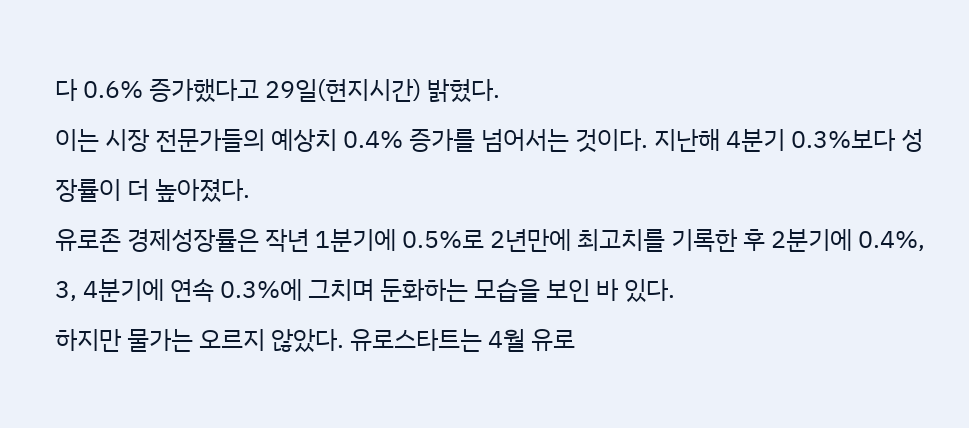다 0.6% 증가했다고 29일(현지시간) 밝혔다.
이는 시장 전문가들의 예상치 0.4% 증가를 넘어서는 것이다. 지난해 4분기 0.3%보다 성장률이 더 높아졌다.
유로존 경제성장률은 작년 1분기에 0.5%로 2년만에 최고치를 기록한 후 2분기에 0.4%, 3, 4분기에 연속 0.3%에 그치며 둔화하는 모습을 보인 바 있다.
하지만 물가는 오르지 않았다. 유로스타트는 4월 유로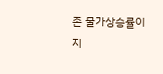존 물가상승률이 지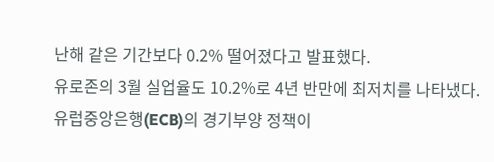난해 같은 기간보다 0.2% 떨어졌다고 발표했다.
유로존의 3월 실업율도 10.2%로 4년 반만에 최저치를 나타냈다.
유럽중앙은행(ECB)의 경기부양 정책이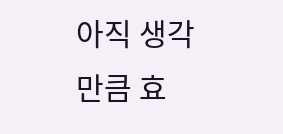아직 생각만큼 효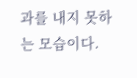과를 내지 못하는 모습이다.